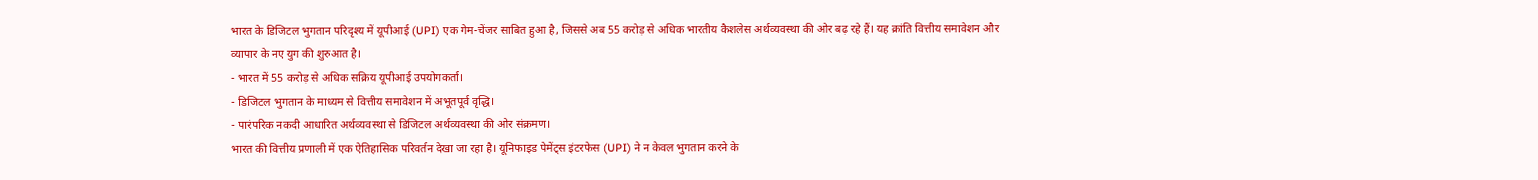भारत के डिजिटल भुगतान परिदृश्य में यूपीआई (UPI) एक गेम-चेंजर साबित हुआ है, जिससे अब 55 करोड़ से अधिक भारतीय कैशलेस अर्थव्यवस्था की ओर बढ़ रहे हैं। यह क्रांति वित्तीय समावेशन और व्यापार के नए युग की शुरुआत है।
- भारत में 55 करोड़ से अधिक सक्रिय यूपीआई उपयोगकर्ता।
- डिजिटल भुगतान के माध्यम से वित्तीय समावेशन में अभूतपूर्व वृद्धि।
- पारंपरिक नकदी आधारित अर्थव्यवस्था से डिजिटल अर्थव्यवस्था की ओर संक्रमण।
भारत की वित्तीय प्रणाली में एक ऐतिहासिक परिवर्तन देखा जा रहा है। यूनिफाइड पेमेंट्स इंटरफेस (UPI) ने न केवल भुगतान करने के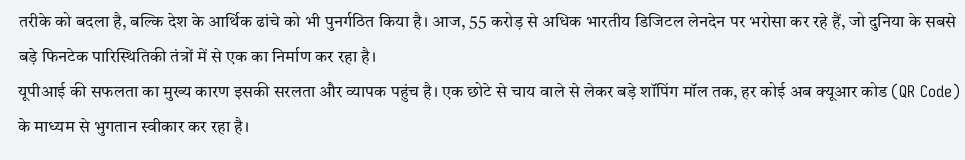तरीके को बदला है, बल्कि देश के आर्थिक ढांचे को भी पुनर्गठित किया है। आज, 55 करोड़ से अधिक भारतीय डिजिटल लेनदेन पर भरोसा कर रहे हैं, जो दुनिया के सबसे बड़े फिनटेक पारिस्थितिकी तंत्रों में से एक का निर्माण कर रहा है।
यूपीआई की सफलता का मुख्य कारण इसकी सरलता और व्यापक पहुंच है। एक छोटे से चाय वाले से लेकर बड़े शॉपिंग मॉल तक, हर कोई अब क्यूआर कोड (QR Code) के माध्यम से भुगतान स्वीकार कर रहा है।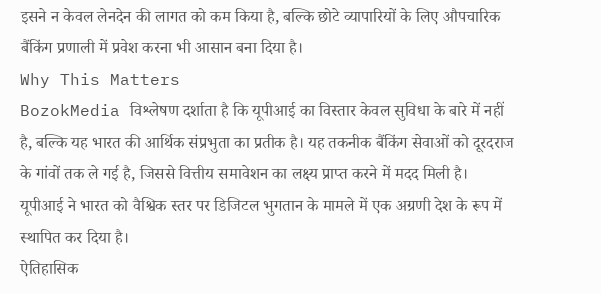इसने न केवल लेनदेन की लागत को कम किया है, बल्कि छोटे व्यापारियों के लिए औपचारिक बैंकिंग प्रणाली में प्रवेश करना भी आसान बना दिया है।
Why This Matters
BozokMedia विश्लेषण दर्शाता है कि यूपीआई का विस्तार केवल सुविधा के बारे में नहीं है, बल्कि यह भारत की आर्थिक संप्रभुता का प्रतीक है। यह तकनीक बैंकिंग सेवाओं को दूरदराज के गांवों तक ले गई है, जिससे वित्तीय समावेशन का लक्ष्य प्राप्त करने में मदद मिली है।
यूपीआई ने भारत को वैश्विक स्तर पर डिजिटल भुगतान के मामले में एक अग्रणी देश के रूप में स्थापित कर दिया है।
ऐतिहासिक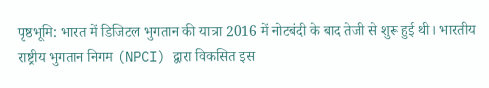पृष्ठभूमि: भारत में डिजिटल भुगतान की यात्रा 2016 में नोटबंदी के बाद तेजी से शुरू हुई थी। भारतीय राष्ट्रीय भुगतान निगम (NPCI) द्वारा विकसित इस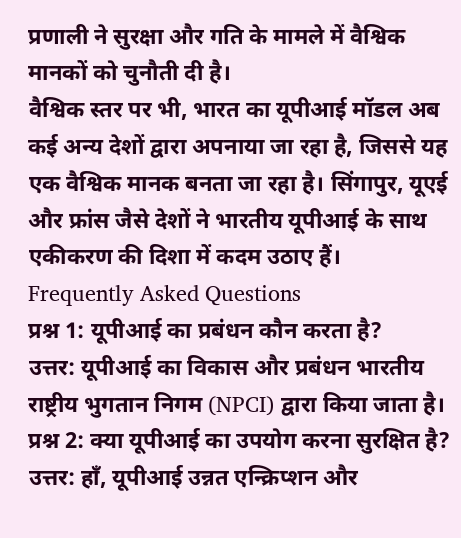प्रणाली ने सुरक्षा और गति के मामले में वैश्विक मानकों को चुनौती दी है।
वैश्विक स्तर पर भी, भारत का यूपीआई मॉडल अब कई अन्य देशों द्वारा अपनाया जा रहा है, जिससे यह एक वैश्विक मानक बनता जा रहा है। सिंगापुर, यूएई और फ्रांस जैसे देशों ने भारतीय यूपीआई के साथ एकीकरण की दिशा में कदम उठाए हैं।
Frequently Asked Questions
प्रश्न 1: यूपीआई का प्रबंधन कौन करता है?
उत्तर: यूपीआई का विकास और प्रबंधन भारतीय राष्ट्रीय भुगतान निगम (NPCI) द्वारा किया जाता है।
प्रश्न 2: क्या यूपीआई का उपयोग करना सुरक्षित है?
उत्तर: हाँ, यूपीआई उन्नत एन्क्रिप्शन और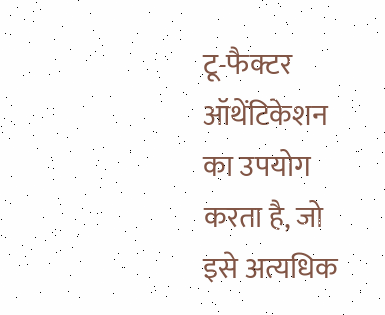टू-फैक्टर ऑथेंटिकेशन का उपयोग करता है, जो इसे अत्यधिक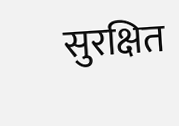सुरक्षित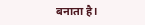बनाता है।